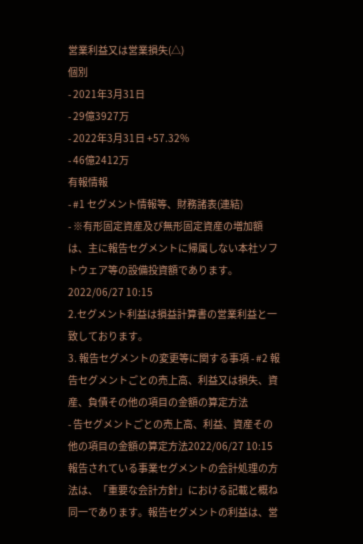営業利益又は営業損失(△)
個別
- 2021年3月31日
- 29億3927万
- 2022年3月31日 +57.32%
- 46億2412万
有報情報
- #1 セグメント情報等、財務諸表(連結)
- ※有形固定資産及び無形固定資産の増加額は、主に報告セグメントに帰属しない本社ソフトウェア等の設備投資額であります。2022/06/27 10:15
2.セグメント利益は損益計算書の営業利益と一致しております。
3. 報告セグメントの変更等に関する事項 - #2 報告セグメントごとの売上高、利益又は損失、資産、負債その他の項目の金額の算定方法
- 告セグメントごとの売上高、利益、資産その他の項目の金額の算定方法2022/06/27 10:15
報告されている事業セグメントの会計処理の方法は、「重要な会計方針」における記載と概ね同一であります。報告セグメントの利益は、営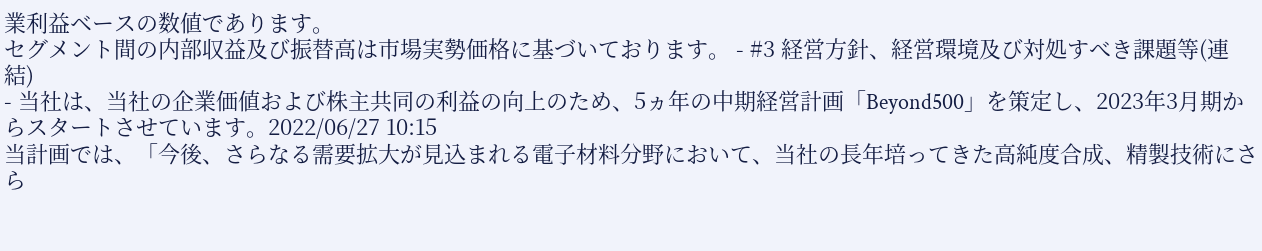業利益ベースの数値であります。
セグメント間の内部収益及び振替高は市場実勢価格に基づいております。 - #3 経営方針、経営環境及び対処すべき課題等(連結)
- 当社は、当社の企業価値および株主共同の利益の向上のため、5ヵ年の中期経営計画「Beyond500」を策定し、2023年3月期からスタートさせています。2022/06/27 10:15
当計画では、「今後、さらなる需要拡大が見込まれる電子材料分野において、当社の長年培ってきた高純度合成、精製技術にさら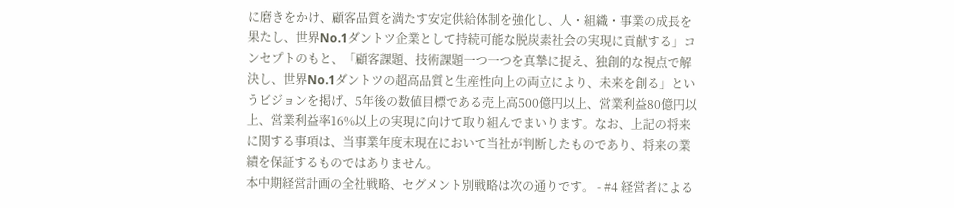に磨きをかけ、顧客品質を満たす安定供給体制を強化し、人・組織・事業の成長を果たし、世界No.1ダントツ企業として持続可能な脱炭素社会の実現に貢献する」コンセプトのもと、「顧客課題、技術課題一つ一つを真摯に捉え、独創的な視点で解決し、世界No.1ダントツの超高品質と生産性向上の両立により、未来を創る」というビジョンを掲げ、5年後の数値目標である売上高500億円以上、営業利益80億円以上、営業利益率16%以上の実現に向けて取り組んでまいります。なお、上記の将来に関する事項は、当事業年度末現在において当社が判断したものであり、将来の業績を保証するものではありません。
本中期経営計画の全社戦略、セグメント別戦略は次の通りです。 - #4 経営者による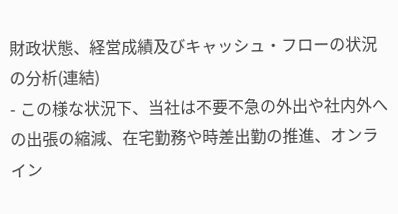財政状態、経営成績及びキャッシュ・フローの状況の分析(連結)
- この様な状況下、当社は不要不急の外出や社内外への出張の縮減、在宅勤務や時差出勤の推進、オンライン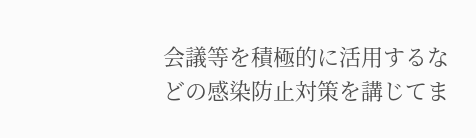会議等を積極的に活用するなどの感染防止対策を講じてま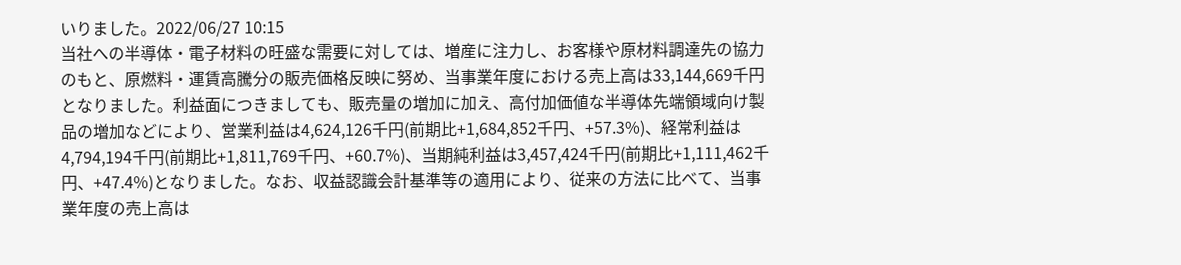いりました。2022/06/27 10:15
当社への半導体・電子材料の旺盛な需要に対しては、増産に注力し、お客様や原材料調達先の協力のもと、原燃料・運賃高騰分の販売価格反映に努め、当事業年度における売上高は33,144,669千円となりました。利益面につきましても、販売量の増加に加え、高付加価値な半導体先端領域向け製品の増加などにより、営業利益は4,624,126千円(前期比+1,684,852千円、+57.3%)、経常利益は4,794,194千円(前期比+1,811,769千円、+60.7%)、当期純利益は3,457,424千円(前期比+1,111,462千円、+47.4%)となりました。なお、収益認識会計基準等の適用により、従来の方法に比べて、当事業年度の売上高は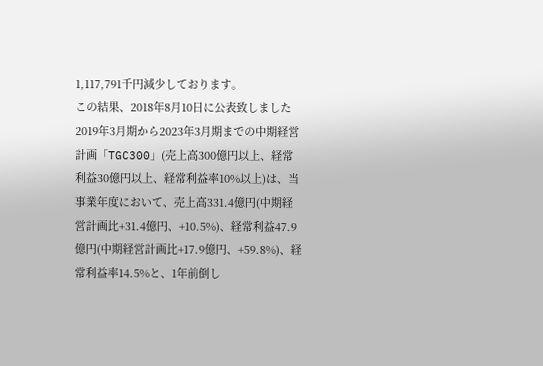1,117,791千円減少しております。
この結果、2018年8月10日に公表致しました2019年3月期から2023年3月期までの中期経営計画「TGC300」(売上高300億円以上、経常利益30億円以上、経常利益率10%以上)は、当事業年度において、売上高331.4億円(中期経営計画比+31.4億円、+10.5%)、経常利益47.9億円(中期経営計画比+17.9億円、+59.8%)、経常利益率14.5%と、1年前倒し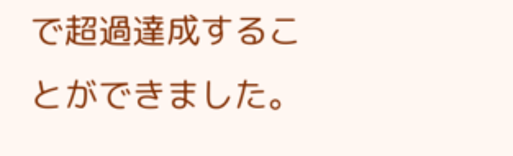で超過達成することができました。